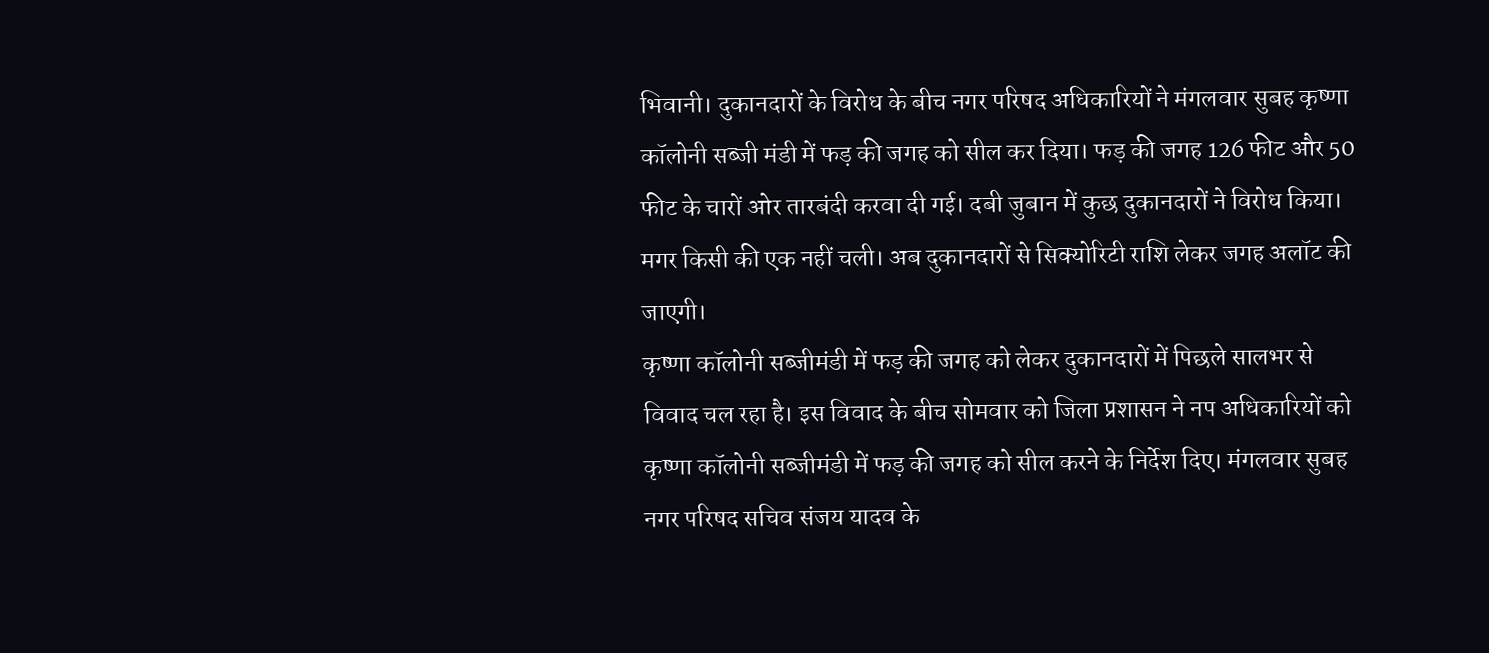भिवानी। दुकानदारों के विरोध के बीच नगर परिषद अधिकारियों ने मंगलवार सुबह कृष्णा कॉलोनी सब्जी मंडी में फड़ की जगह को सील कर दिया। फड़ की जगह 126 फीट और 50 फीट के चारों ओर तारबंदी करवा दी गई। दबी जुबान में कुछ दुकानदारों ने विरोध किया। मगर किसी की एक नहीं चली। अब दुकानदारों से सिक्योरिटी राशि लेकर जगह अलॉट की जाएगी।
कृष्णा कॉलोनी सब्जीमंडी में फड़ की जगह को लेकर दुकानदारों में पिछले सालभर से विवाद चल रहा है। इस विवाद के बीच सोमवार को जिला प्रशासन ने नप अधिकारियों को कृष्णा कॉलोनी सब्जीमंडी में फड़ की जगह को सील करने के निर्देश दिए। मंगलवार सुबह नगर परिषद सचिव संजय यादव के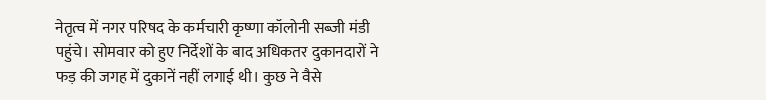नेतृत्व में नगर परिषद के कर्मचारी कृष्णा कॉलोनी सब्जी मंडी पहुंचे। सोमवार को हुए निर्देशों के बाद अधिकतर दुकानदारों ने फड़ की जगह में दुकानें नहीं लगाई थी। कुछ ने वैसे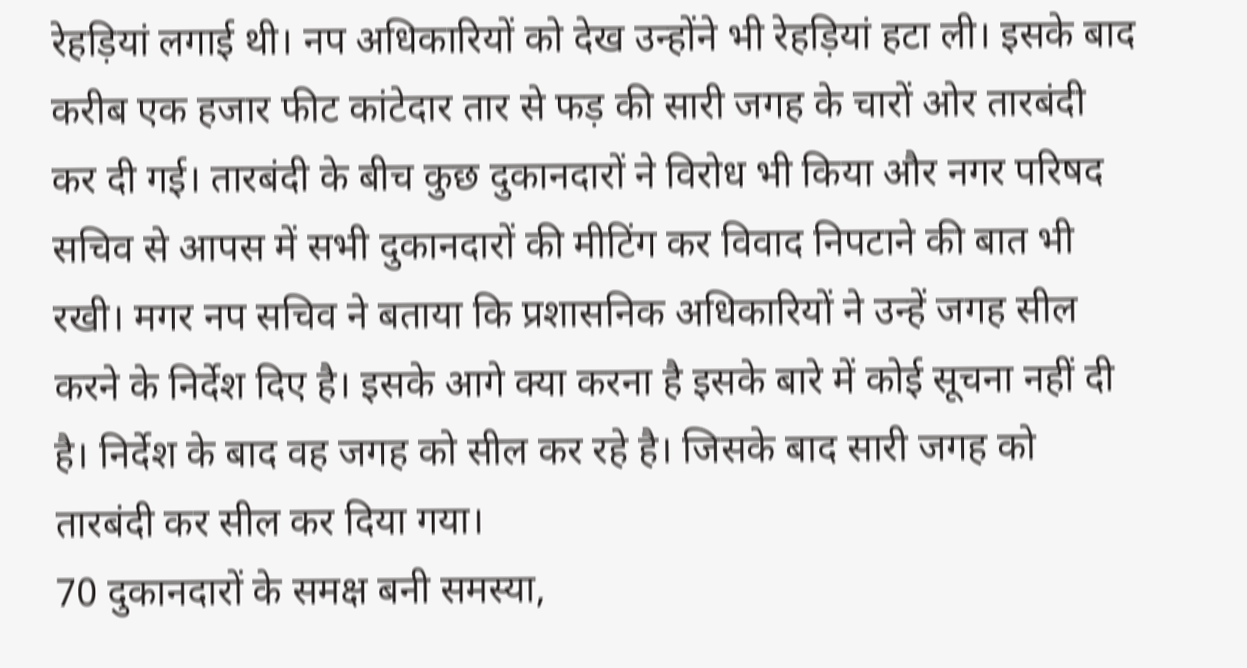रेहड़ियां लगाई थी। नप अधिकारियों को देख उन्होंने भी रेहड़ियां हटा ली। इसके बाद करीब एक हजार फीट कांटेदार तार से फड़ की सारी जगह के चारों ओर तारबंदी कर दी गई। तारबंदी के बीच कुछ दुकानदारों ने विरोध भी किया और नगर परिषद सचिव से आपस में सभी दुकानदारों की मीटिंग कर विवाद निपटाने की बात भी रखी। मगर नप सचिव ने बताया कि प्रशासनिक अधिकारियों ने उन्हें जगह सील करने के निर्देश दिए है। इसके आगे क्या करना है इसके बारे में कोई सूचना नहीं दी है। निर्देश के बाद वह जगह को सील कर रहे है। जिसके बाद सारी जगह को तारबंदी कर सील कर दिया गया।
70 दुकानदारों के समक्ष बनी समस्या,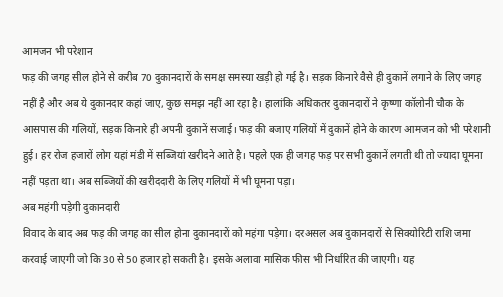आमजन भी परेशान
फड़ की जगह सील होने से करीब 70 दुकानदारों के समक्ष समस्या खड़ी हो गई है। सड़क किनारे वैसे ही दुकानें लगाने के लिए जगह नहीं है और अब ये दुकानदार कहां जाए, कुछ समझ नहीं आ रहा है। हालांकि अधिकतर दुकानदारों ने कृष्णा कॉलोनी चौक के आसपास की गलियों, सड़क किनारे ही अपनी दुकानें सजाई। फड़ की बजाए गलियों में दुकानें होने के कारण आमजन को भी परेशानी हुई। हर रोज हजारों लोग यहां मंडी में सब्जियां खरीदने आते है। पहले एक ही जगह फड़ पर सभी दुकानें लगती थी तो ज्यादा घूमना नहीं पड़ता था। अब सब्जियों की खरीददारी के लिए गलियों में भी घूमना पड़ा।
अब महंगी पड़ेगी दुकानदारी
विवाद के बाद अब फड़ की जगह का सील होना दुकानदारों को महंगा पड़ेगा। दरअसल अब दुकानदारों से सिक्योरिटी राशि जमा करवाई जाएगी जो कि 30 से 50 हजार हो सकती है। इसके अलावा मासिक फीस भी निर्धारित की जाएगी। यह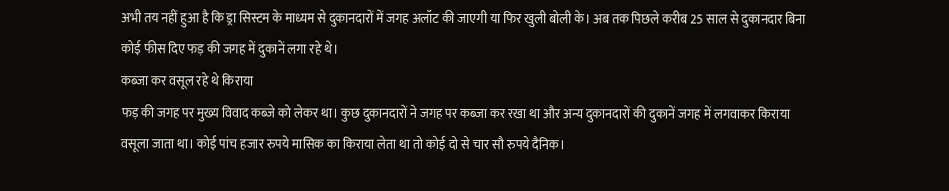अभी तय नहीं हुआ है कि ड्रा सिस्टम के माध्यम से दुकानदारों में जगह अलॉट की जाएगी या फिर खुली बोली के। अब तक पिछले करीब 25 साल से दुकानदार बिना कोई फीस दिए फड़ की जगह में दुकानें लगा रहे थे।
कब्जा कर वसूल रहे थे किराया
फड़ की जगह पर मुख्य विवाद कब्जे को लेकर था। कुछ दुकानदारों ने जगह पर कब्जा कर रखा था और अन्य दुकानदारों की दुकानें जगह में लगवाकर किराया वसूला जाता था। कोई पांच हजार रुपये मासिक का किराया लेता था तो कोई दो से चार सौ रुपये दैनिक।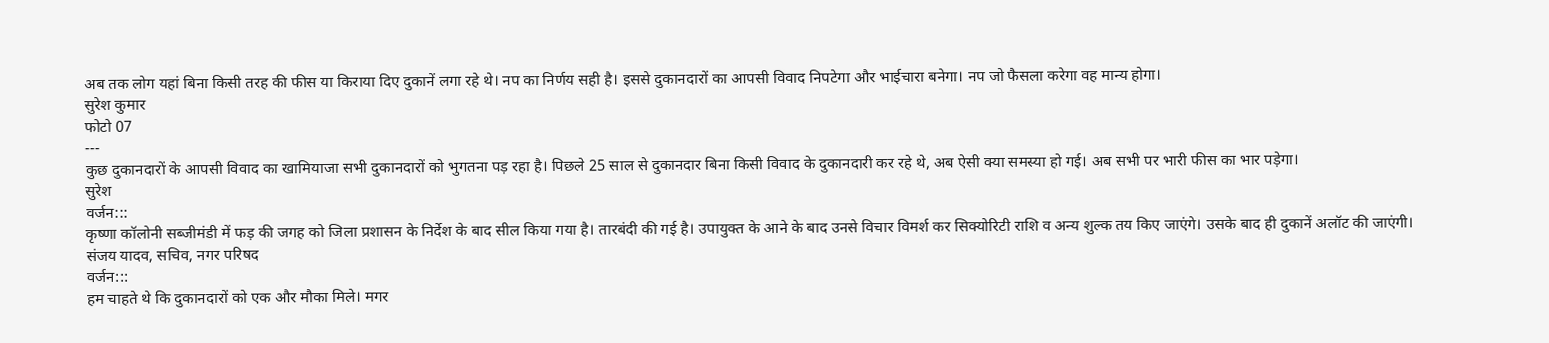अब तक लोग यहां बिना किसी तरह की फीस या किराया दिए दुकानें लगा रहे थे। नप का निर्णय सही है। इससे दुकानदारों का आपसी विवाद निपटेगा और भाईचारा बनेगा। नप जो फैसला करेगा वह मान्य होगा।
सुरेश कुमार
फोटो 07
---
कुछ दुकानदारों के आपसी विवाद का खामियाजा सभी दुकानदारों को भुगतना पड़ रहा है। पिछले 25 साल से दुकानदार बिना किसी विवाद के दुकानदारी कर रहे थे, अब ऐसी क्या समस्या हो गई। अब सभी पर भारी फीस का भार पड़ेगा।
सुरेश
वर्जन:::
कृष्णा कॉलोनी सब्जीमंडी में फड़ की जगह को जिला प्रशासन के निर्देश के बाद सील किया गया है। तारबंदी की गई है। उपायुक्त के आने के बाद उनसे विचार विमर्श कर सिक्योरिटी राशि व अन्य शुल्क तय किए जाएंगे। उसके बाद ही दुकानें अलॉट की जाएंगी।
संजय यादव, सचिव, नगर परिषद
वर्जन:::
हम चाहते थे कि दुकानदारों को एक और मौका मिले। मगर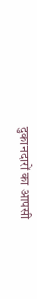दुकानदारों का आपसी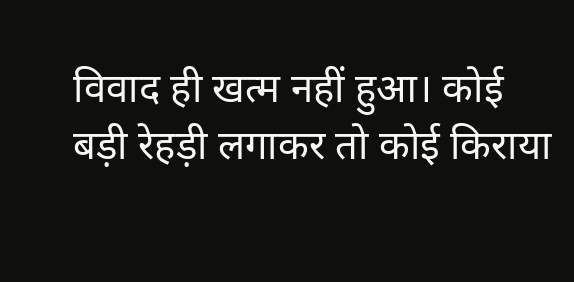विवाद ही खत्म नहीं हुआ। कोई बड़ी रेहड़ी लगाकर तो कोई किराया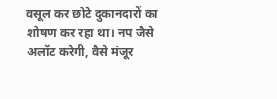वसूल कर छोटे दुकानदारों का शोषण कर रहा था। नप जैसे अलॉट करेगी, वैसे मंजूर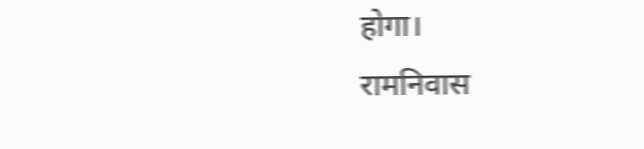होगा।
रामनिवास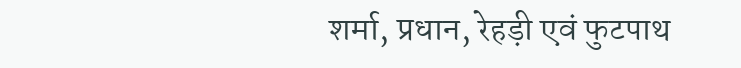शर्मा, प्रधान, रेहड़ी एवं फुटपाथ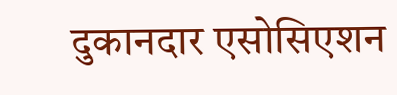दुकानदार एसोसिएशन